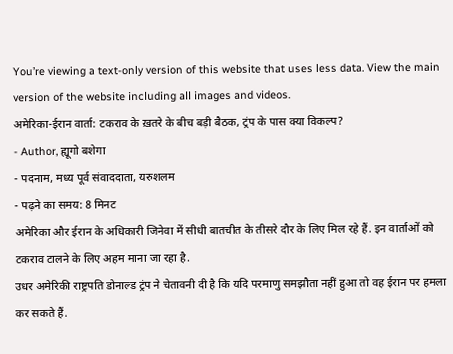You’re viewing a text-only version of this website that uses less data. View the main version of the website including all images and videos.
अमेरिका-ईरान वार्ता: टकराव के ख़तरे के बीच बड़ी बैठक, ट्रंप के पास क्या विकल्प?
- Author, ह्यूगो बशेगा
- पदनाम, मध्य पूर्व संवाददाता, यरुशलम
- पढ़ने का समय: 8 मिनट
अमेरिका और ईरान के अधिकारी जिनेवा में सीधी बातचीत के तीसरे दौर के लिए मिल रहे हैं. इन वार्ताओं को टकराव टालने के लिए अहम माना जा रहा है.
उधर अमेरिकी राष्ट्रपति डोनाल्ड ट्रंप ने चेतावनी दी है कि यदि परमाणु समझौता नहीं हुआ तो वह ईरान पर हमला कर सकते हैं.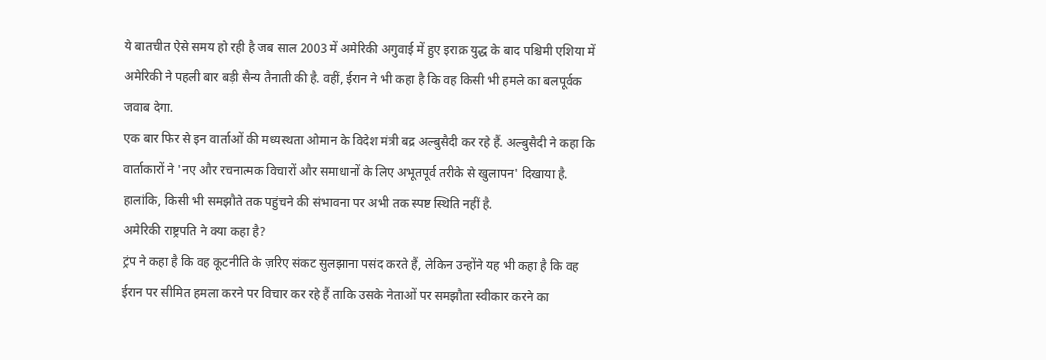ये बातचीत ऐसे समय हो रही है जब साल 2003 में अमेरिकी अगुवाई में हुए इराक़ युद्ध के बाद पश्चिमी एशिया में अमेरिकी ने पहली बार बड़ी सैन्य तैनाती की है. वहीं, ईरान ने भी कहा है कि वह किसी भी हमले का बलपूर्वक जवाब देगा.
एक बार फिर से इन वार्ताओं की मध्यस्थता ओमान के विदेश मंत्री बद्र अल्बुसैदी कर रहे हैं. अल्बुसैदी ने कहा कि वार्ताकारों ने 'नए और रचनात्मक विचारों और समाधानों के लिए अभूतपूर्व तरीके से खुलापन' दिखाया है.
हालांकि, किसी भी समझौते तक पहुंचने की संभावना पर अभी तक स्पष्ट स्थिति नहीं है.
अमेरिकी राष्ट्रपति ने क्या कहा है?
ट्रंप ने कहा है कि वह कूटनीति के ज़रिए संकट सुलझाना पसंद करते हैं, लेकिन उन्होंने यह भी कहा है कि वह ईरान पर सीमित हमला करने पर विचार कर रहे हैं ताकि उसके नेताओं पर समझौता स्वीकार करने का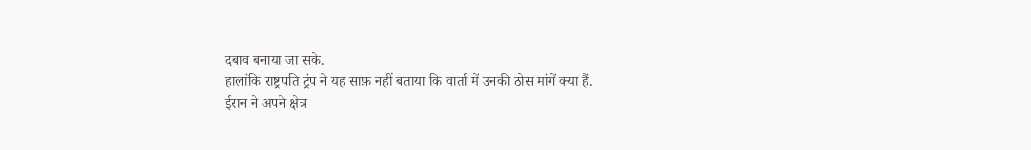दबाव बनाया जा सके.
हालांकि राष्ट्रपति ट्रंप ने यह साफ़ नहीं बताया कि वार्ता में उनकी ठोस मांगें क्या हैं.
ईरान ने अपने क्षेत्र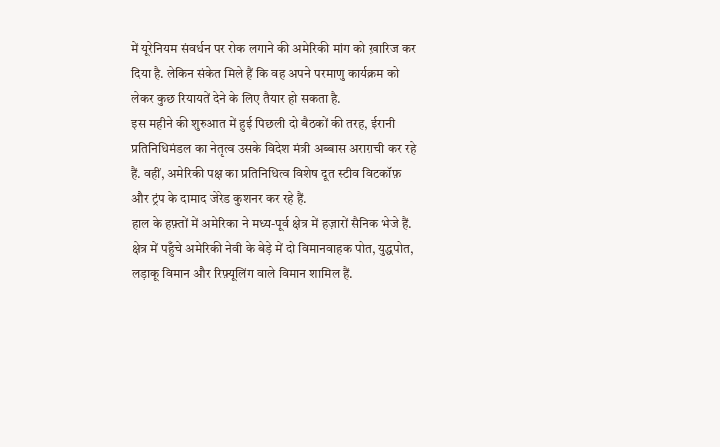में यूरेनियम संवर्धन पर रोक लगाने की अमेरिकी मांग को ख़ारिज कर दिया है. लेकिन संकेत मिले हैं कि वह अपने परमाणु कार्यक्रम को लेकर कुछ रियायतें देने के लिए तैयार हो सकता है.
इस महीने की शुरुआत में हुई पिछली दो बैठकों की तरह, ईरानी प्रतिनिधिमंडल का नेतृत्व उसके विदेश मंत्री अब्बास अराग़ची कर रहे हैं. वहीं, अमेरिकी पक्ष का प्रतिनिधित्व विशेष दूत स्टीव विटकॉफ़ और ट्रंप के दामाद जेरेड कुशनर कर रहे हैं.
हाल के हफ़्तों में अमेरिका ने मध्य-पूर्व क्षेत्र में हज़ारों सैनिक भेजे हैं. क्षेत्र में पहुँचे अमेरिकी नेवी के बेड़े में दो विमानवाहक पोत, युद्धपोत, लड़ाकू विमान और रिफ़्यूलिंग वाले विमान शामिल हैं.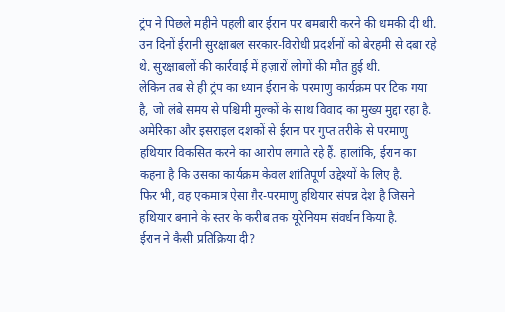ट्रंप ने पिछले महीने पहली बार ईरान पर बमबारी करने की धमकी दी थी.
उन दिनों ईरानी सुरक्षाबल सरकार-विरोधी प्रदर्शनों को बेरहमी से दबा रहे थे. सुरक्षाबलों की कार्रवाई में हज़ारों लोगों की मौत हुई थी.
लेकिन तब से ही ट्रंप का ध्यान ईरान के परमाणु कार्यक्रम पर टिक गया है, जो लंबे समय से पश्चिमी मुल्कों के साथ विवाद का मुख्य मुद्दा रहा है.
अमेरिका और इसराइल दशकों से ईरान पर गुप्त तरीके से परमाणु हथियार विकसित करने का आरोप लगाते रहे हैं. हालांकि, ईरान का कहना है कि उसका कार्यक्रम केवल शांतिपूर्ण उद्देश्यों के लिए है.
फिर भी, वह एकमात्र ऐसा ग़ैर-परमाणु हथियार संपन्न देश है जिसने हथियार बनाने के स्तर के करीब तक यूरेनियम संवर्धन किया है.
ईरान ने कैसी प्रतिक्रिया दी?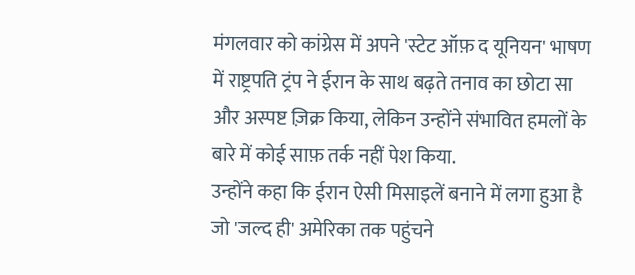मंगलवार को कांग्रेस में अपने 'स्टेट ऑफ़ द यूनियन' भाषण में राष्ट्रपति ट्रंप ने ईरान के साथ बढ़ते तनाव का छोटा सा और अस्पष्ट ज़िक्र किया, लेकिन उन्होंने संभावित हमलों के बारे में कोई साफ़ तर्क नहीं पेश किया.
उन्होंने कहा कि ईरान ऐसी मिसाइलें बनाने में लगा हुआ है जो 'जल्द ही' अमेरिका तक पहुंचने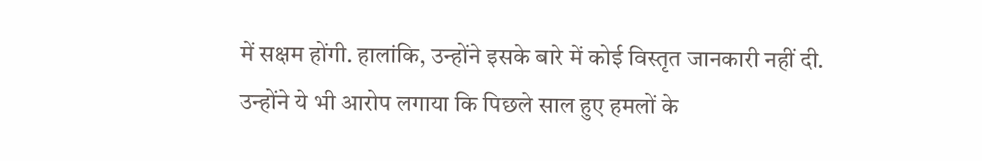में सक्षम होंगी. हालांकि, उन्होंने इसके बारे में कोई विस्तृत जानकारी नहीं दी.
उन्होंने ये भी आरोप लगाया कि पिछले साल हुए हमलों के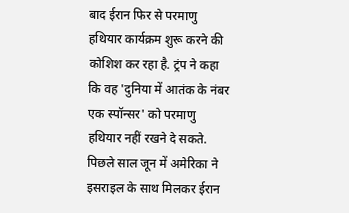बाद ईरान फिर से परमाणु हथियार कार्यक्रम शुरू करने की कोशिश कर रहा है. ट्रंप ने कहा कि वह 'दुनिया में आतंक के नंबर एक स्पॉन्सर' को परमाणु हथियार नहीं रखने दे सकते.
पिछले साल जून में अमेरिका ने इसराइल के साथ मिलकर ईरान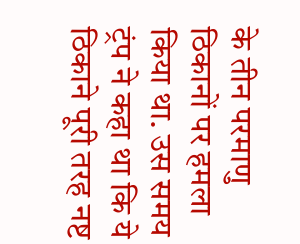के तीन परमाणु ठिकानों पर हमला किया था. उस समय ट्रंप ने कहा था कि ये ठिकाने पूरी तरह नष्ट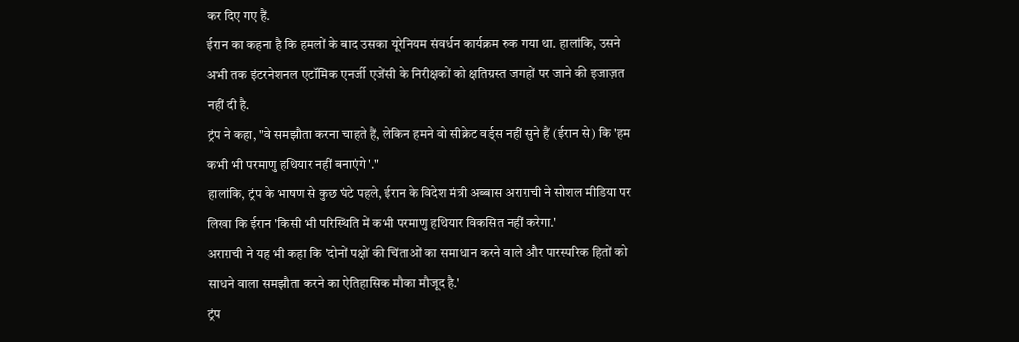कर दिए गए हैं.
ईरान का कहना है कि हमलों के बाद उसका यूरेनियम संवर्धन कार्यक्रम रुक गया था. हालांकि, उसने अभी तक इंटरनेशनल एटॉमिक एनर्जी एजेंसी के निरीक्षकों को क्षतिग्रस्त जगहों पर जाने की इजाज़त नहीं दी है.
ट्रंप ने कहा, "वे समझौता करना चाहते हैं, लेकिन हमने वो सीक्रेट वर्ड्स नहीं सुने हैं (ईरान से) कि 'हम कभी भी परमाणु हथियार नहीं बनाएंगे'."
हालांकि, ट्रंप के भाषण से कुछ घंटे पहले, ईरान के विदेश मंत्री अब्बास अराग़ची ने सोशल मीडिया पर लिखा कि ईरान 'किसी भी परिस्थिति में कभी परमाणु हथियार विकसित नहीं करेगा.'
अराग़ची ने यह भी कहा कि 'दोनों पक्षों की चिंताओं का समाधान करने वाले और पारस्परिक हितों को साधने वाला समझौता करने का ऐतिहासिक मौका मौजूद है.'
ट्रंप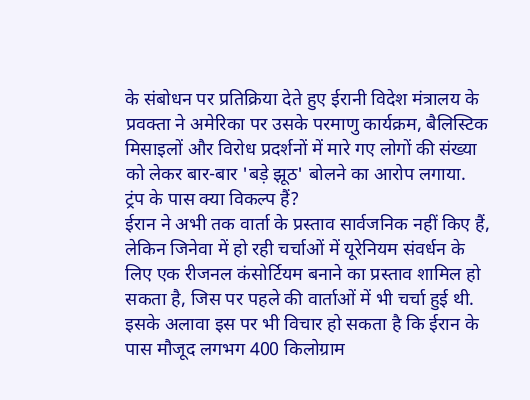के संबोधन पर प्रतिक्रिया देते हुए ईरानी विदेश मंत्रालय के प्रवक्ता ने अमेरिका पर उसके परमाणु कार्यक्रम, बैलिस्टिक मिसाइलों और विरोध प्रदर्शनों में मारे गए लोगों की संख्या को लेकर बार-बार 'बड़े झूठ' बोलने का आरोप लगाया.
ट्रंप के पास क्या विकल्प हैं?
ईरान ने अभी तक वार्ता के प्रस्ताव सार्वजनिक नहीं किए हैं, लेकिन जिनेवा में हो रही चर्चाओं में यूरेनियम संवर्धन के लिए एक रीजनल कंसोर्टियम बनाने का प्रस्ताव शामिल हो सकता है, जिस पर पहले की वार्ताओं में भी चर्चा हुई थी.
इसके अलावा इस पर भी विचार हो सकता है कि ईरान के पास मौजूद लगभग 400 किलोग्राम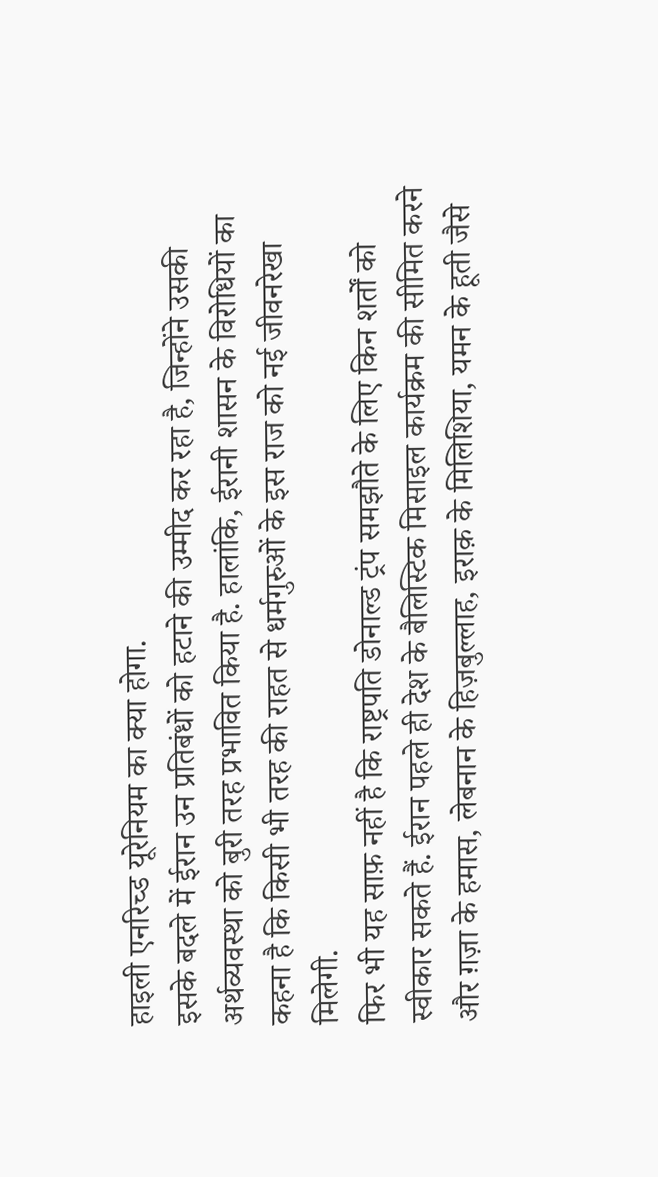हाइली एनरिच्ड यूरेनियम का क्या होगा.
इसके बदले में ईरान उन प्रतिबंधों को हटाने की उम्मीद कर रहा है, जिन्होंने उसकी अर्थव्यवस्था को बुरी तरह प्रभावित किया है. हालांकि, ईरानी शासन के विरोधियों का कहना है कि किसी भी तरह की राहत से धर्मगुरुओं के इस राज को नई जीवनरेखा मिलेगी.
फिर भी यह साफ़ नहीं है कि राष्ट्रपति डोनाल्ड ट्रंप समझौते के लिए किन शर्तों को स्वीकार सकते हैं. ईरान पहले ही देश के बैलिस्टिक मिसाइल कार्यक्रम की सीमित करने और ग़ज़ा के हमास, लेबनान के हिज़बुल्लाह, इराक़ के मिलिशिया, यमन के हूती जैसे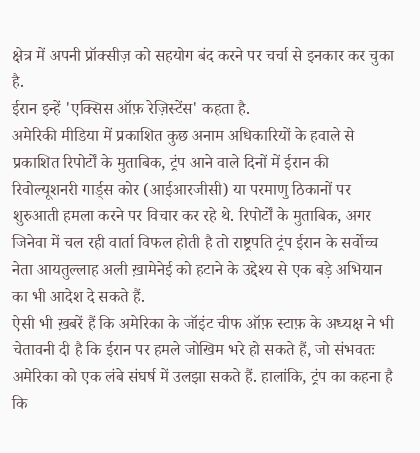क्षेत्र में अपनी प्रॉक्सीज़ को सहयोग बंद करने पर चर्चा से इनकार कर चुका है.
ईरान इन्हें 'एक्सिस ऑफ़ रेज़िस्टेंस' कहता है.
अमेरिकी मीडिया में प्रकाशित कुछ अनाम अधिकारियों के हवाले से प्रकाशित रिपोर्टों के मुताबिक, ट्रंप आने वाले दिनों में ईरान की रिवोल्यूशनरी गार्ड्स कोर (आईआरजीसी) या परमाणु ठिकानों पर शुरुआती हमला करने पर विचार कर रहे थे. रिपोर्टों के मुताबिक, अगर जिनेवा में चल रही वार्ता विफल होती है तो राष्ट्रपति ट्रंप ईरान के सर्वोच्च नेता आयतुल्लाह अली ख़ामेनेई को हटाने के उद्देश्य से एक बड़े अभियान का भी आदेश दे सकते हैं.
ऐसी भी ख़बरें हैं कि अमेरिका के जॉइंट चीफ ऑफ़ स्टाफ़ के अध्यक्ष ने भी चेतावनी दी है कि ईरान पर हमले जोखिम भरे हो सकते हैं, जो संभवतः अमेरिका को एक लंबे संघर्ष में उलझा सकते हैं. हालांकि, ट्रंप का कहना है कि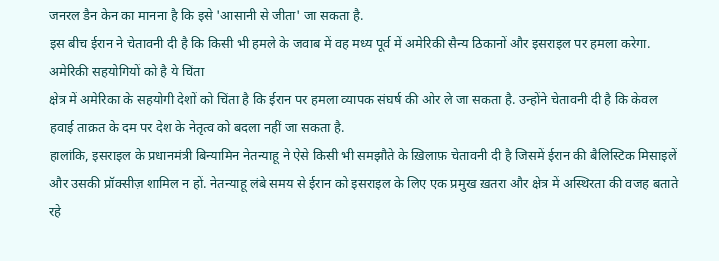जनरल डैन केन का मानना है कि इसे 'आसानी से जीता' जा सकता है.
इस बीच ईरान ने चेतावनी दी है कि किसी भी हमले के जवाब में वह मध्य पूर्व में अमेरिकी सैन्य ठिकानों और इसराइल पर हमला करेगा.
अमेरिकी सहयोगियों को है ये चिंता
क्षेत्र में अमेरिका के सहयोगी देशों को चिंता है कि ईरान पर हमला व्यापक संघर्ष की ओर ले जा सकता है. उन्होंने चेतावनी दी है कि केवल हवाई ताक़त के दम पर देश के नेतृत्व को बदला नहीं जा सकता है.
हालांकि, इसराइल के प्रधानमंत्री बिन्यामिन नेतन्याहू ने ऐसे किसी भी समझौते के ख़िलाफ़ चेतावनी दी है जिसमें ईरान की बैलिस्टिक मिसाइलें और उसकी प्रॉक्सीज़ शामिल न हों. नेतन्याहू लंबे समय से ईरान को इसराइल के लिए एक प्रमुख ख़तरा और क्षेत्र में अस्थिरता की वजह बताते रहे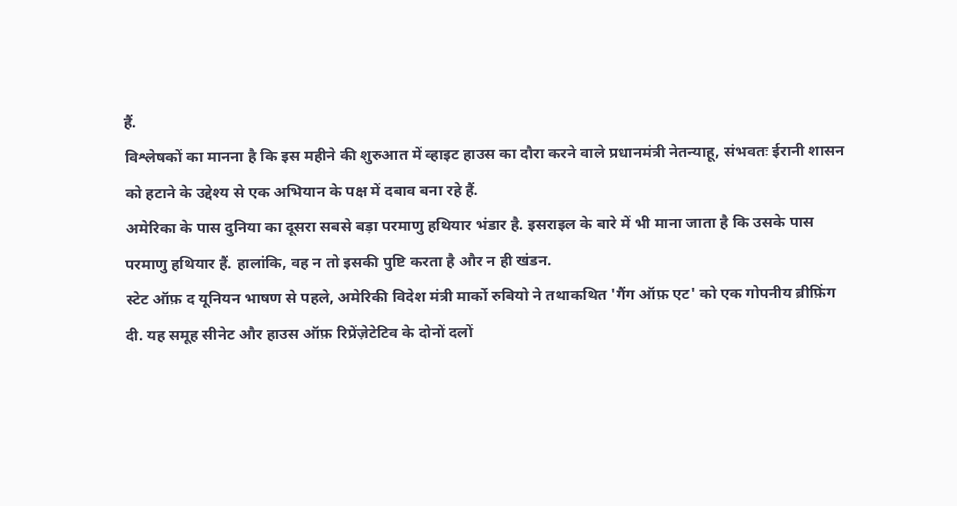हैं.
विश्लेषकों का मानना है कि इस महीने की शुरुआत में व्हाइट हाउस का दौरा करने वाले प्रधानमंत्री नेतन्याहू, संभवतः ईरानी शासन को हटाने के उद्देश्य से एक अभियान के पक्ष में दबाव बना रहे हैं.
अमेरिका के पास दुनिया का दूसरा सबसे बड़ा परमाणु हथियार भंडार है. इसराइल के बारे में भी माना जाता है कि उसके पास परमाणु हथियार हैं. हालांकि, वह न तो इसकी पुष्टि करता है और न ही खंडन.
स्टेट ऑफ़ द यूनियन भाषण से पहले, अमेरिकी विदेश मंत्री मार्को रुबियो ने तथाकथित 'गैंग ऑफ़ एट' को एक गोपनीय ब्रीफ़िंग दी. यह समूह सीनेट और हाउस ऑफ़ रिप्रेंज़ेटेटिव के दोनों दलों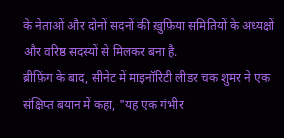के नेताओं और दोनों सदनों की ख़ुफ़िया समितियों के अध्यक्षों और वरिष्ठ सदस्यों से मिलकर बना है.
ब्रीफ़िंग के बाद, सीनेट में माइनॉरिटी लीडर चक शुमर ने एक संक्षिप्त बयान में कहा, "यह एक गंभीर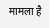मामला है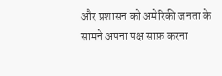और प्रशासन को अमेरिकी जनता के सामने अपना पक्ष साफ़ करना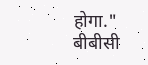होगा."
बीबीसी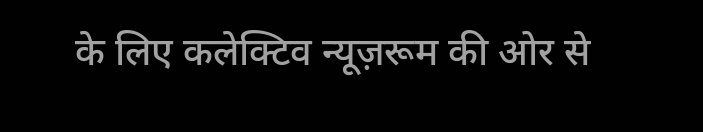के लिए कलेक्टिव न्यूज़रूम की ओर से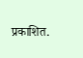प्रकाशित.